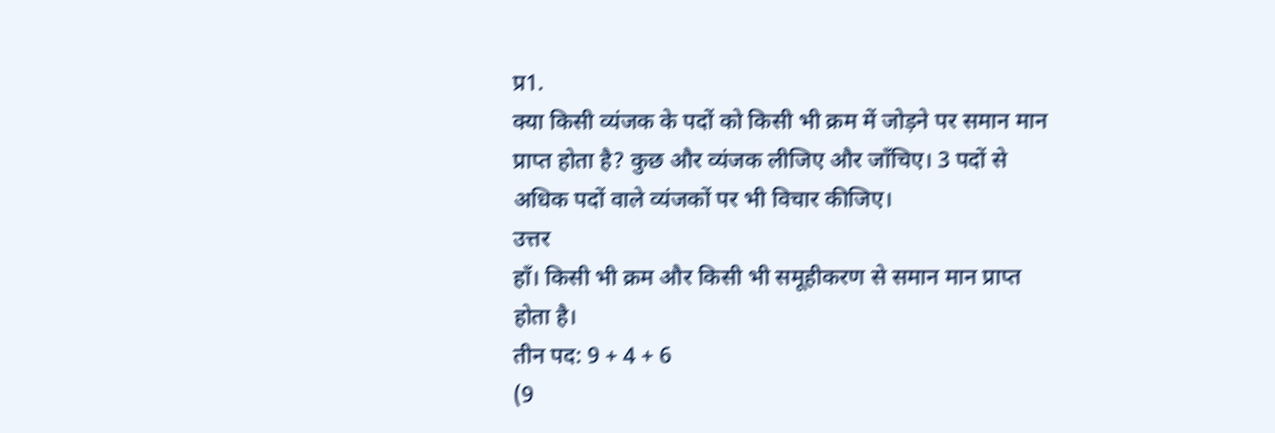प्र1.
क्या किसी व्यंजक के पदों को किसी भी क्रम में जोड़ने पर समान मान प्राप्त होता है? कुछ और व्यंजक लीजिए और जाँचिए। 3 पदों से अधिक पदों वाले व्यंजकों पर भी विचार कीजिए।
उत्तर
हाँ। किसी भी क्रम और किसी भी समूहीकरण से समान मान प्राप्त होता है।
तीन पद: 9 + 4 + 6
(9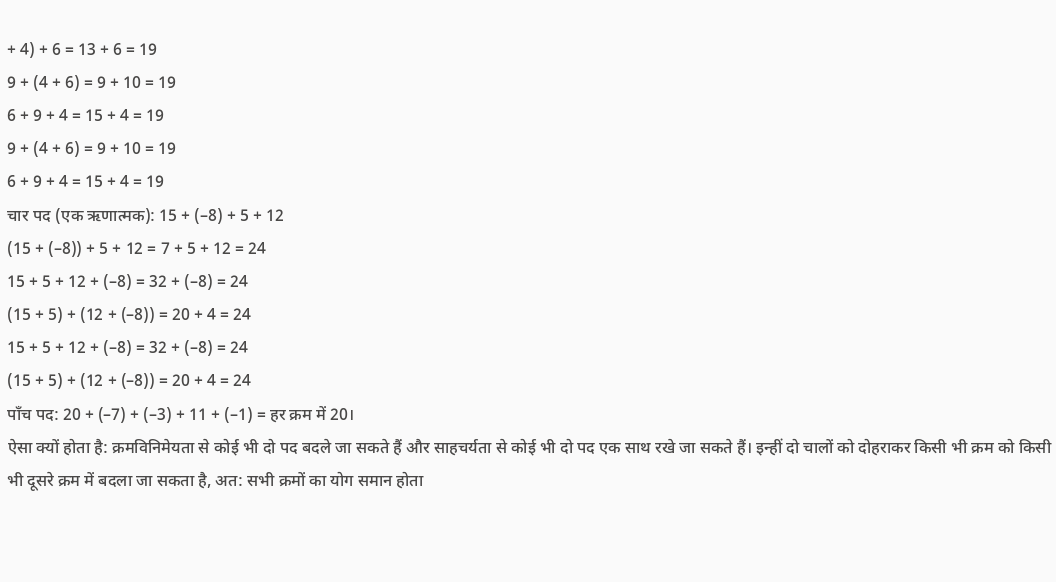+ 4) + 6 = 13 + 6 = 19
9 + (4 + 6) = 9 + 10 = 19
6 + 9 + 4 = 15 + 4 = 19
9 + (4 + 6) = 9 + 10 = 19
6 + 9 + 4 = 15 + 4 = 19
चार पद (एक ऋणात्मक): 15 + (–8) + 5 + 12
(15 + (–8)) + 5 + 12 = 7 + 5 + 12 = 24
15 + 5 + 12 + (–8) = 32 + (–8) = 24
(15 + 5) + (12 + (–8)) = 20 + 4 = 24
15 + 5 + 12 + (–8) = 32 + (–8) = 24
(15 + 5) + (12 + (–8)) = 20 + 4 = 24
पाँच पद: 20 + (–7) + (–3) + 11 + (–1) = हर क्रम में 20।
ऐसा क्यों होता है: क्रमविनिमेयता से कोई भी दो पद बदले जा सकते हैं और साहचर्यता से कोई भी दो पद एक साथ रखे जा सकते हैं। इन्हीं दो चालों को दोहराकर किसी भी क्रम को किसी भी दूसरे क्रम में बदला जा सकता है, अत: सभी क्रमों का योग समान होता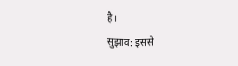है।
सुझाव: इससे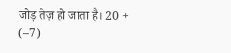जोड़ तेज़ हो जाता है। 20 + (–7)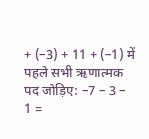+ (–3) + 11 + (–1) में पहले सभी ऋणात्मक पद जोड़िए: –7 – 3 – 1 =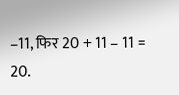–11, फिर 20 + 11 – 11 = 20.